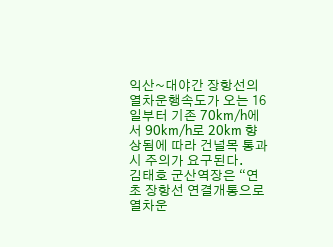익산~대야간 장항선의 열차운행속도가 오는 16일부터 기존 70km/h에서 90km/h로 20km 향상됨에 따라 건널목 통과시 주의가 요구된다.
김태호 군산역장은 “연초 장항선 연결개통으로 열차운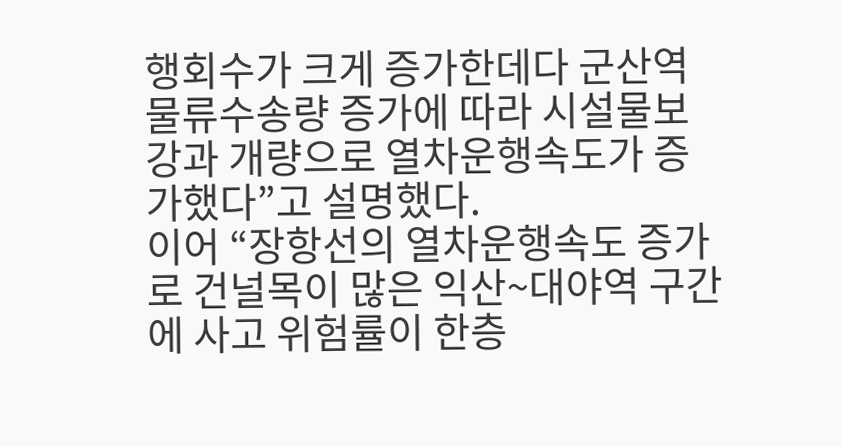행회수가 크게 증가한데다 군산역 물류수송량 증가에 따라 시설물보강과 개량으로 열차운행속도가 증가했다”고 설명했다.
이어 “장항선의 열차운행속도 증가로 건널목이 많은 익산~대야역 구간에 사고 위험률이 한층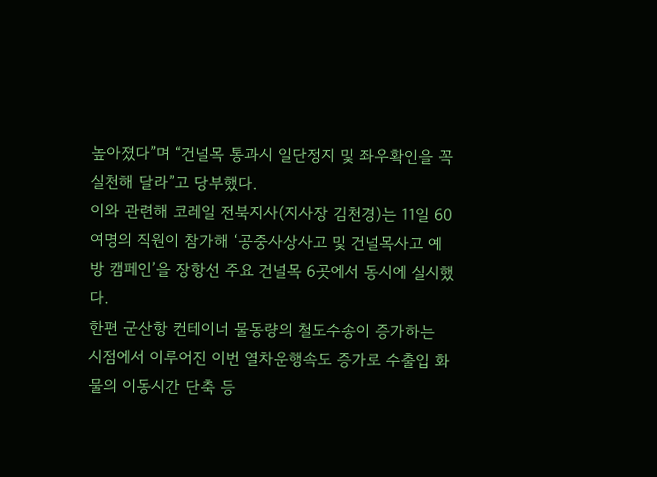높아졌다”며 “건널목 통과시 일단정지 및 좌우확인을 꼭 실천해 달라”고 당부했다.
이와 관련해 코레일 전북지사(지사장 김천경)는 11일 60여명의 직원이 참가해 ‘공중사상사고 및 건널목사고 예방 캠페인’을 장항선 주요 건널목 6곳에서 동시에 실시했다.
한편 군산항 컨테이너 물동량의 철도수송이 증가하는 시점에서 이루어진 이번 열차운행속도 증가로 수출입 화물의 이동시간 단축 등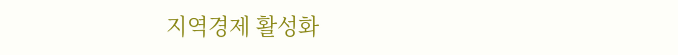지역경제 활성화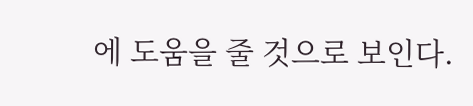에 도움을 줄 것으로 보인다.